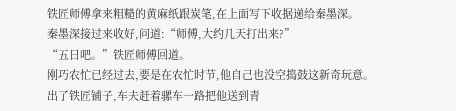铁匠师傅拿来粗糙的黄麻纸跟炭笔,在上面写下收据递给秦墨深。
秦墨深接过来收好,问道:“师傅,大约几天打出来?”
“五日吧。”铁匠师傅回道。
刚巧农忙已经过去,要是在农忙时节,他自己也没空捣鼓这新奇玩意。
出了铁匠铺子,车夫赶着骡车一路把他送到青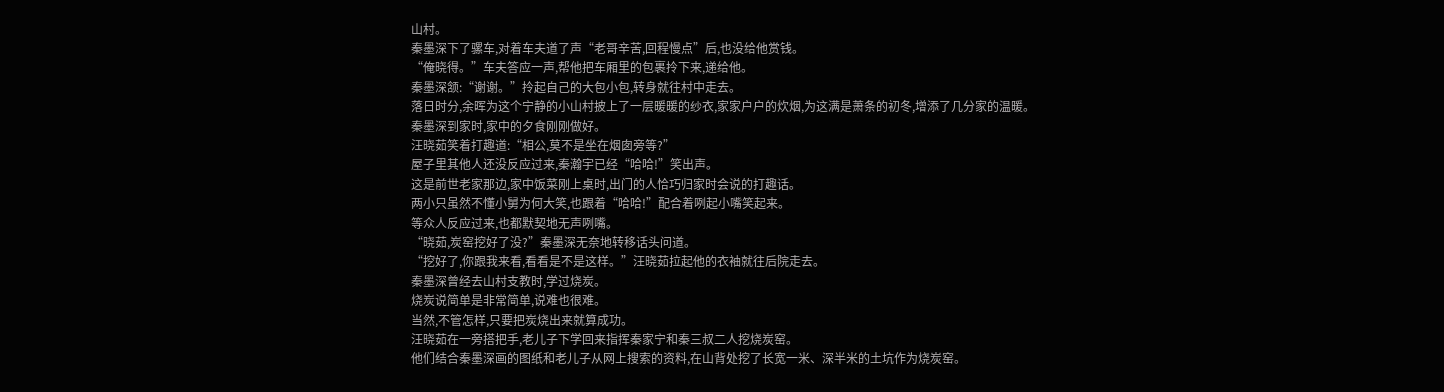山村。
秦墨深下了骡车,对着车夫道了声“老哥辛苦,回程慢点”后,也没给他赏钱。
“俺晓得。”车夫答应一声,帮他把车厢里的包裹拎下来,递给他。
秦墨深颔:“谢谢。”拎起自己的大包小包,转身就往村中走去。
落日时分,余晖为这个宁静的小山村披上了一层暖暖的纱衣,家家户户的炊烟,为这满是萧条的初冬,增添了几分家的温暖。
秦墨深到家时,家中的夕食刚刚做好。
汪晓茹笑着打趣道:“相公,莫不是坐在烟囱旁等?”
屋子里其他人还没反应过来,秦瀚宇已经“哈哈!”笑出声。
这是前世老家那边,家中饭菜刚上桌时,出门的人恰巧归家时会说的打趣话。
两小只虽然不懂小舅为何大笑,也跟着“哈哈!”配合着咧起小嘴笑起来。
等众人反应过来,也都默契地无声咧嘴。
“晓茹,炭窑挖好了没?”秦墨深无奈地转移话头问道。
“挖好了,你跟我来看,看看是不是这样。”汪晓茹拉起他的衣袖就往后院走去。
秦墨深曾经去山村支教时,学过烧炭。
烧炭说简单是非常简单,说难也很难。
当然,不管怎样,只要把炭烧出来就算成功。
汪晓茹在一旁搭把手,老儿子下学回来指挥秦家宁和秦三叔二人挖烧炭窑。
他们结合秦墨深画的图纸和老儿子从网上搜索的资料,在山背处挖了长宽一米、深半米的土坑作为烧炭窑。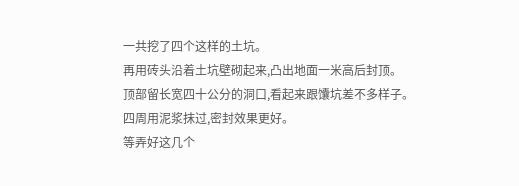一共挖了四个这样的土坑。
再用砖头沿着土坑壁砌起来,凸出地面一米高后封顶。
顶部留长宽四十公分的洞口,看起来跟馕坑差不多样子。
四周用泥浆抹过,密封效果更好。
等弄好这几个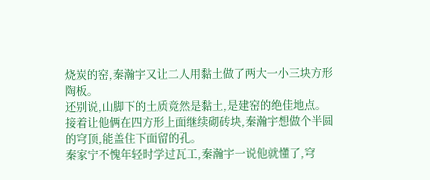烧炭的窑,秦瀚宇又让二人用黏土做了两大一小三块方形陶板。
还别说,山脚下的土质竟然是黏土,是建窑的绝佳地点。
接着让他俩在四方形上面继续砌砖块,秦瀚宇想做个半圆的穹顶,能盖住下面留的孔。
秦家宁不愧年轻时学过瓦工,秦瀚宇一说他就懂了,穹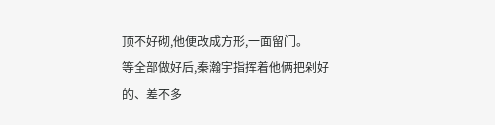顶不好砌,他便改成方形,一面留门。
等全部做好后,秦瀚宇指挥着他俩把剁好的、差不多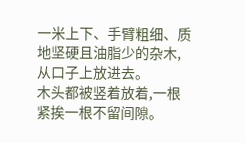一米上下、手臂粗细、质地坚硬且油脂少的杂木,从口子上放进去。
木头都被竖着放着,一根紧挨一根不留间隙。